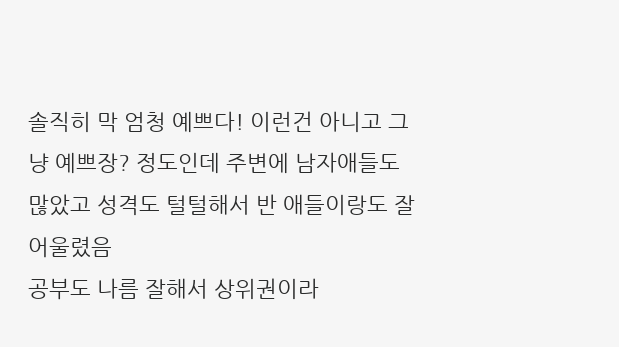솔직히 막 엄청 예쁘다! 이런건 아니고 그냥 예쁘장? 정도인데 주변에 남자애들도 많았고 성격도 털털해서 반 애들이랑도 잘 어울렸음
공부도 나름 잘해서 상위권이라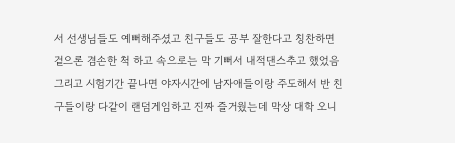서 선생님들도 예뻐해주셨고 친구들도 공부 잘한다고 칭찬하면 겉으론 겸손한 척 하고 속으로는 막 기뻐서 내적댄스추고 했었음
그리고 시험기간 끝나면 야자시간에 남자애들이랑 주도해서 반 친구들이랑 다같이 랜덤게임하고 진짜 즐거웠는데 막상 대학 오니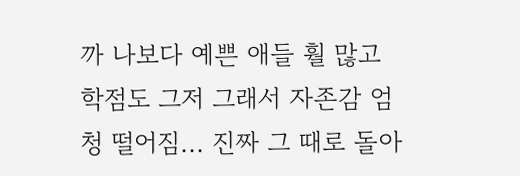까 나보다 예쁜 애들 훨 많고 학점도 그저 그래서 자존감 엄청 떨어짐... 진짜 그 때로 돌아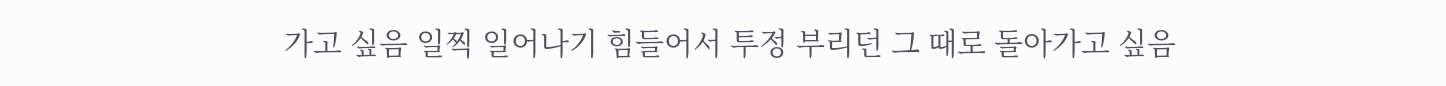가고 싶음 일찍 일어나기 힘들어서 투정 부리던 그 때로 돌아가고 싶음